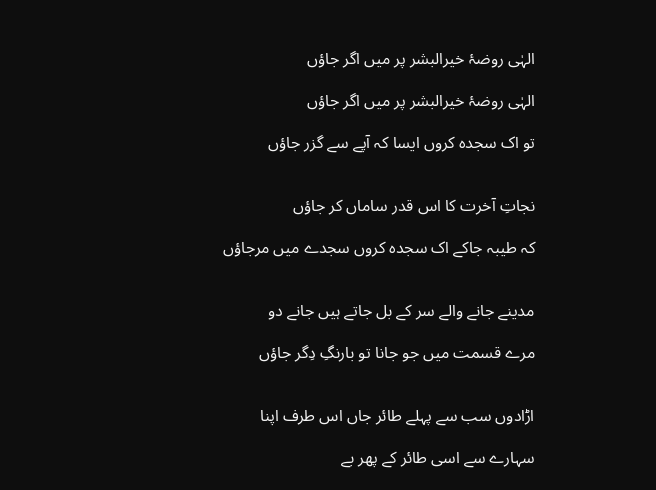الہٰی روضۂ خیرالبشر پر میں اگر جاؤں

الہٰی روضۂ خیرالبشر پر میں اگر جاؤں

تو اک سجدہ کروں ایسا کہ آپے سے گزر جاؤں


نجاتِ آخرت کا اس قدر ساماں کر جاؤں

کہ طیبہ جاکے اک سجدہ کروں سجدے میں مرجاؤں


مدینے جانے والے سر کے بل جاتے ہیں جانے دو

مرے قسمت میں جو جانا تو بارنگِ دِگر جاؤں


اڑادوں سب سے پہلے طائر جاں اس طرف اپنا

سہارے سے اسی طائر کے پھر بے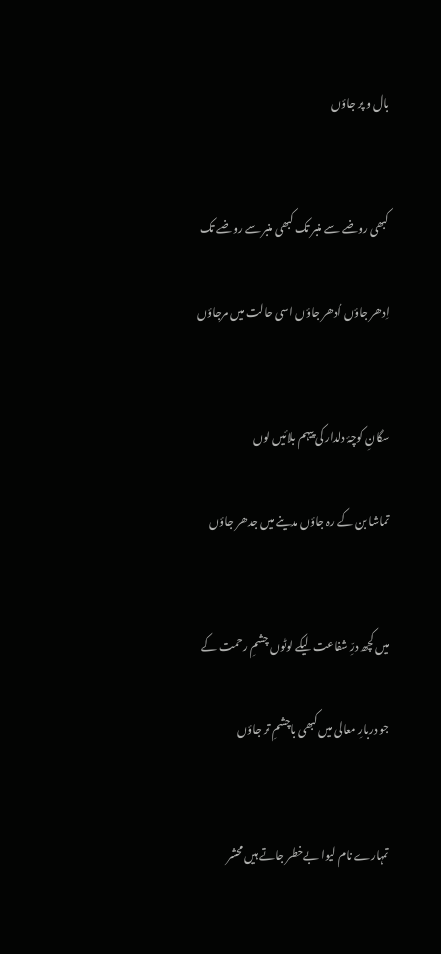بال و پر جاؤں


کبھی روضے سے منبر تک کبھی منبر سے روضے تک

اِدھر جاؤں اُدھر جاؤں اسی حالت میں مرجاؤں


سگانِ کوچۂ دلدار کی پیہم بلائیں لوں

تماشا بن کے رہ جاؤں مدینے میں جدھر جاؤں


میں کچھ درِّ شفاعت لیکے لوٹوں چشمِ رحمت کے

جو دربارِ معالی میں کبھی باچشمِ تر جاؤں


تمہارے نام لیوا بےخطر جاتے ہیں محشر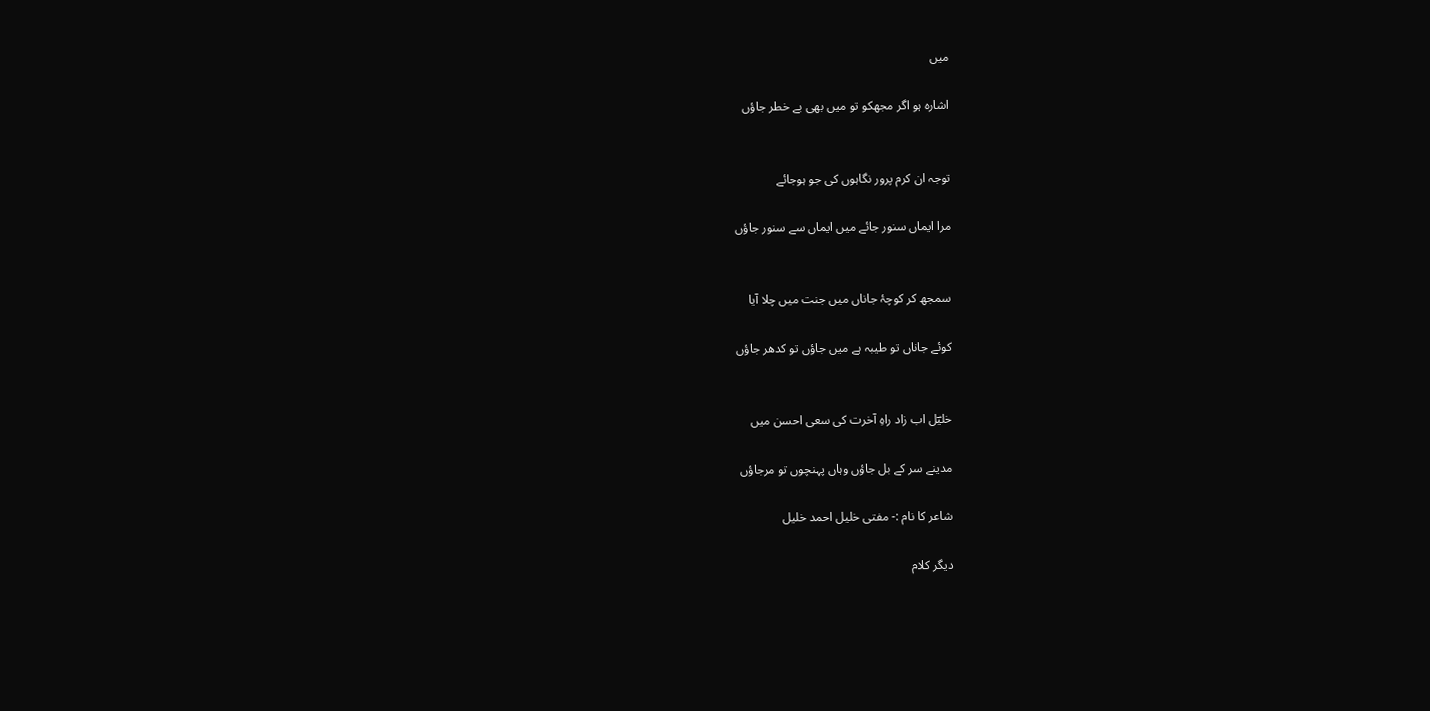میں

اشارہ ہو اگر مجھکو تو میں بھی بے خطر جاؤں


توجہ ان کرم پرور نگاہوں کی جو ہوجائے

مرا ایماں سنور جائے میں ایماں سے سنور جاؤں


سمجھ کر کوچۂ جاناں میں جنت میں چلا آیا

کوئے جاناں تو طیبہ ہے میں جاؤں تو کدھر جاؤں


خلیؔل اب زاد راہِ آخرت کی سعی احسن میں

مدینے سر کے بل جاؤں وہاں پہنچوں تو مرجاؤں

شاعر کا نام :- مفتی خلیل احمد خلیل

دیگر کلام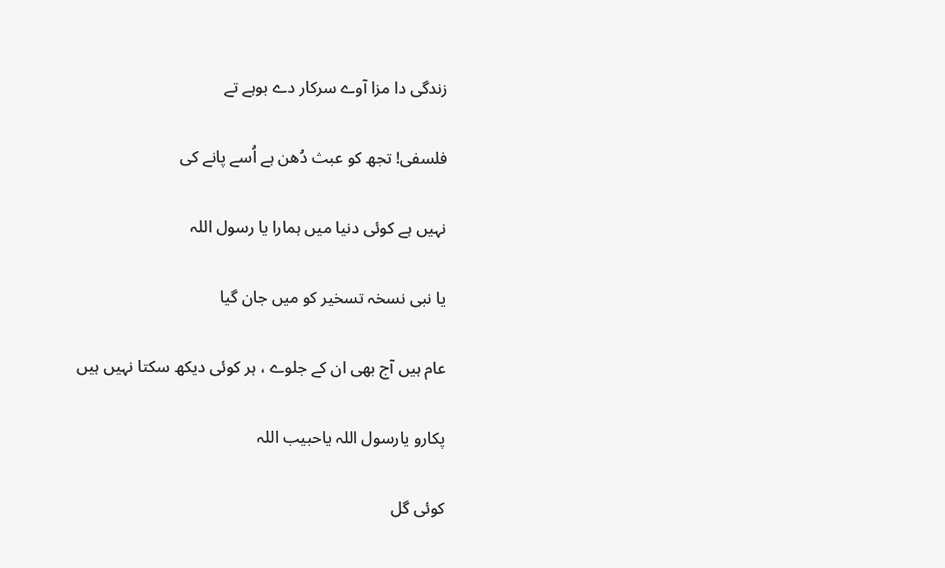زندگی دا مزا آوے سرکار دے بوہے تے

فلسفی! تجھ کو عبث دُھن ہے اُسے پانے کی

نہیں ہے کوئی دنیا میں ہمارا یا رسول اللہ

یا نبی نسخہ تسخیر کو میں جان گیا

عام ہیں آج بھی ان کے جلوے ، ہر کوئی دیکھ سکتا نہیں ہیں

پکارو یارسول اللہ یاحبیب اللہ

کوئی گل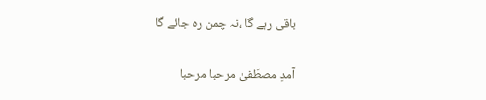باقی رہے گا ،نہ چمن رہ جائے گا

آمدِ مصطَفیٰ مرحبا مرحبا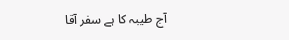آج طیبہ کا ہے سفر آقا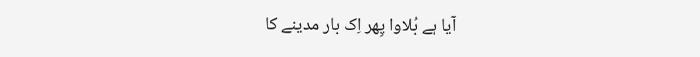آیا ہے بُلاوا پِھر اِک بار مدینے کا